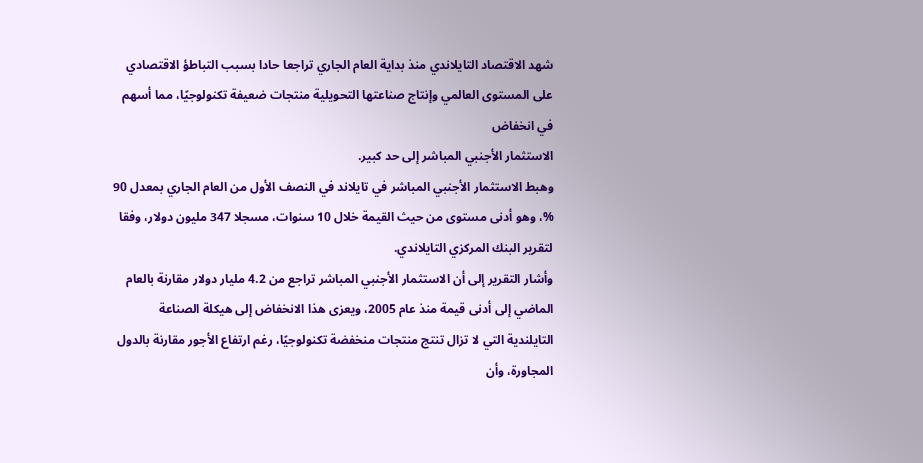شهد الاقتصاد التايلاندي منذ بداية العام الجاري تراجعا حادا بسبب التباطؤ الاقتصادي على المستوى العالمي وإنتاج صناعتها التحويلية منتجات ضعيفة تكنولوجيًا، مما أسهم في انخفاض
الاستثمار الأجنبي المباشر إلى حد كبير.
وهبط الاستثمار الأجنبي المباشر في تايلاند في النصف الأول من العام الجاري بمعدل 90 %، وهو أدنى مستوى من حيث القيمة خلال 10 سنوات، مسجلا 347 مليون دولار، وفقا لتقرير البنك المركزي التايلاندي.
وأشار التقرير إلى أن الاستثمار الأجنبي المباشر تراجع من 4.2 مليار دولار مقارنة بالعام الماضي إلى أدنى قيمة منذ عام 2005، ويعزى هذا الانخفاض إلى هيكلة الصناعة التايلندية التي لا تزال تنتج منتجات منخفضة تكنولوجيًا، رغم ارتفاع الأجور مقارنة بالدول المجاورة، وأن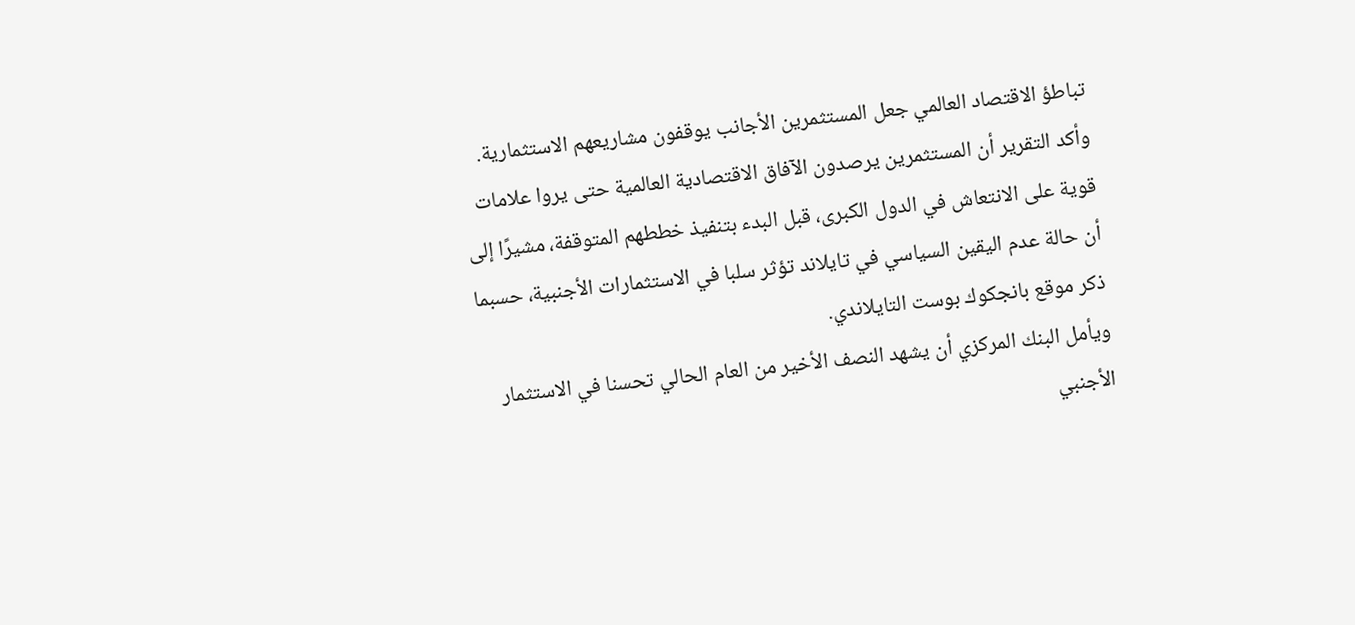تباطؤ الاقتصاد العالمي جعل المستثمرين الأجانب يوقفون مشاريعهم الاستثمارية.
وأكد التقرير أن المستثمرين يرصدون الآفاق الاقتصادية العالمية حتى يروا علامات قوية على الانتعاش في الدول الكبرى، قبل البدء بتنفيذ خططهم المتوقفة، مشيرًا إلى أن حالة عدم اليقين السياسي في تايلاند تؤثر سلبا في الاستثمارات الأجنبية، حسبما ذكر موقع بانجكوك بوست التايلاندي.
ويأمل البنك المركزي أن يشهد النصف الأخير من العام الحالي تحسنا في الاستثمار الأجنبي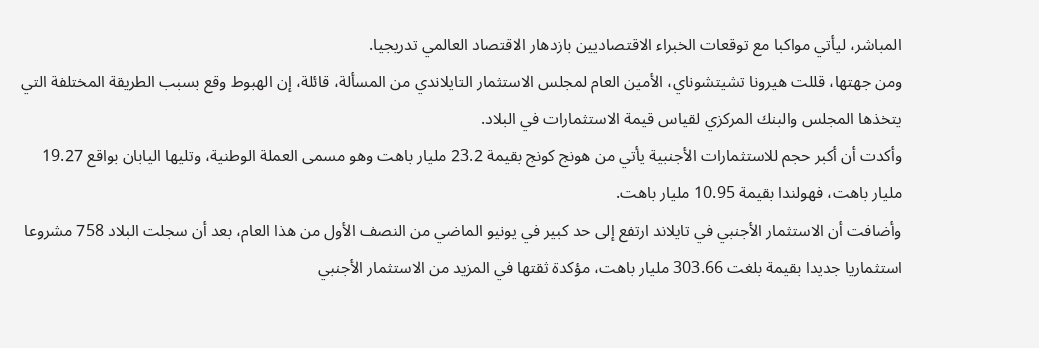المباشر، ليأتي مواكبا مع توقعات الخبراء الاقتصاديين بازدهار الاقتصاد العالمي تدريجيا.
ومن جهتها، قللت هيرونا تشيتشوناي، الأمين العام لمجلس الاستثمار التايلاندي من المسألة، قائلة، إن الهبوط وقع بسبب الطريقة المختلفة التي يتخذها المجلس والبنك المركزي لقياس قيمة الاستثمارات في البلاد.
وأكدت أن أكبر حجم للاستثمارات الأجنبية يأتي من هونج كونج بقيمة 23.2 مليار باهت وهو مسمى العملة الوطنية، وتليها اليابان بواقع 19.27 مليار باهت، فهولندا بقيمة 10.95 مليار باهت.
وأضافت أن الاستثمار الأجنبي في تايلاند ارتفع إلى حد كبير في يونيو الماضي من النصف الأول من هذا العام، بعد أن سجلت البلاد 758 مشروعا استثماريا جديدا بقيمة بلغت 303.66 مليار باهت، مؤكدة ثقتها في المزيد من الاستثمار الأجنبي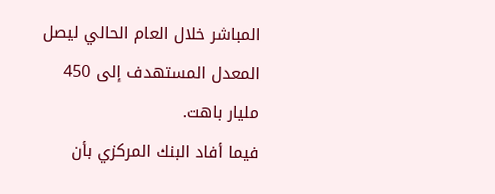المباشر خلال العام الحالي ليصل المعدل المستهدف إلى 450 مليار باهت.
فيما أفاد البنك المركزي بأن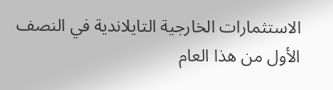الاستثمارات الخارجية التايلاندية في النصف الأول من هذا العام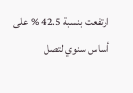ارتفعت بنسبة 42.5 % على أساس سنوي لتصل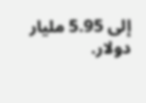إلى 5.95 مليار دولار.